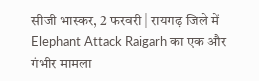सीजी भास्कर, 2 फरवरी | रायगढ़ जिले में Elephant Attack Raigarh का एक और गंभीर मामला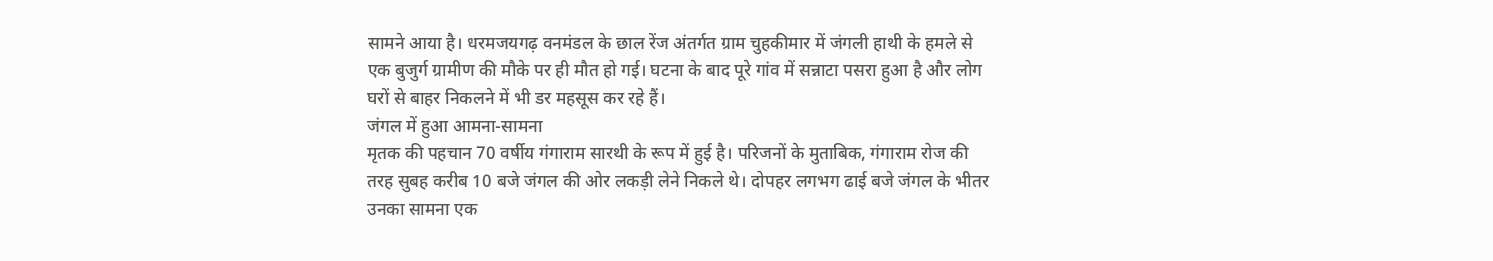सामने आया है। धरमजयगढ़ वनमंडल के छाल रेंज अंतर्गत ग्राम चुहकीमार में जंगली हाथी के हमले से एक बुजुर्ग ग्रामीण की मौके पर ही मौत हो गई। घटना के बाद पूरे गांव में सन्नाटा पसरा हुआ है और लोग घरों से बाहर निकलने में भी डर महसूस कर रहे हैं।
जंगल में हुआ आमना-सामना
मृतक की पहचान 70 वर्षीय गंगाराम सारथी के रूप में हुई है। परिजनों के मुताबिक, गंगाराम रोज की तरह सुबह करीब 10 बजे जंगल की ओर लकड़ी लेने निकले थे। दोपहर लगभग ढाई बजे जंगल के भीतर उनका सामना एक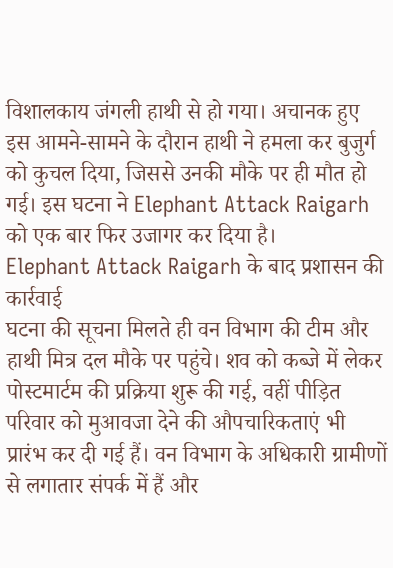विशालकाय जंगली हाथी से हो गया। अचानक हुए इस आमने-सामने के दौरान हाथी ने हमला कर बुजुर्ग को कुचल दिया, जिससे उनकी मौके पर ही मौत हो गई। इस घटना ने Elephant Attack Raigarh को एक बार फिर उजागर कर दिया है।
Elephant Attack Raigarh के बाद प्रशासन की कार्रवाई
घटना की सूचना मिलते ही वन विभाग की टीम और हाथी मित्र दल मौके पर पहुंचे। शव को कब्जे में लेकर पोस्टमार्टम की प्रक्रिया शुरू की गई, वहीं पीड़ित परिवार को मुआवजा देने की औपचारिकताएं भी प्रारंभ कर दी गई हैं। वन विभाग के अधिकारी ग्रामीणों से लगातार संपर्क में हैं और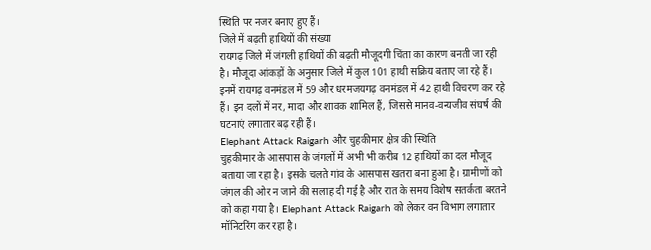स्थिति पर नजर बनाए हुए हैं।
जिले में बढ़ती हाथियों की संख्या
रायगढ़ जिले में जंगली हाथियों की बढ़ती मौजूदगी चिंता का कारण बनती जा रही है। मौजूदा आंकड़ों के अनुसार जिले में कुल 101 हाथी सक्रिय बताए जा रहे हैं। इनमें रायगढ़ वनमंडल में 59 और धरमजयगढ़ वनमंडल में 42 हाथी विचरण कर रहे हैं। इन दलों में नर, मादा और शावक शामिल हैं, जिससे मानव-वन्यजीव संघर्ष की घटनाएं लगातार बढ़ रही हैं।
Elephant Attack Raigarh और चुहकीमार क्षेत्र की स्थिति
चुहकीमार के आसपास के जंगलों में अभी भी करीब 12 हाथियों का दल मौजूद बताया जा रहा है। इसके चलते गांव के आसपास खतरा बना हुआ है। ग्रामीणों को जंगल की ओर न जाने की सलाह दी गई है और रात के समय विशेष सतर्कता बरतने को कहा गया है। Elephant Attack Raigarh को लेकर वन विभाग लगातार मॉनिटरिंग कर रहा है।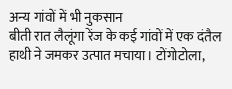अन्य गांवों में भी नुकसान
बीती रात लैलूंगा रेंज के कई गांवों में एक दंतैल हाथी ने जमकर उत्पात मचाया। टोंगोटोला,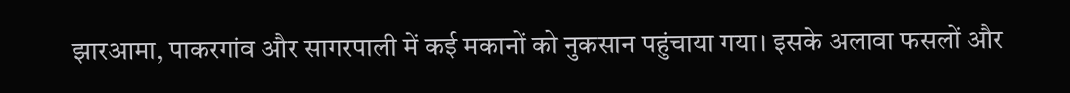झारआमा, पाकरगांव और सागरपाली में कई मकानों को नुकसान पहुंचाया गया। इसके अलावा फसलों और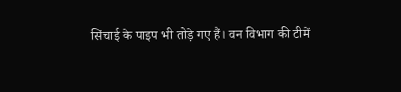सिंचाई के पाइप भी तोड़े गए हैं। वन विभाग की टीमें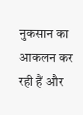नुकसान का आकलन कर रही हैं और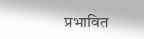प्रभावित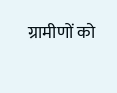ग्रामीणों को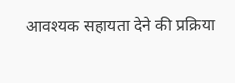आवश्यक सहायता देने की प्रक्रिया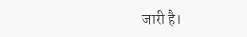जारी है।